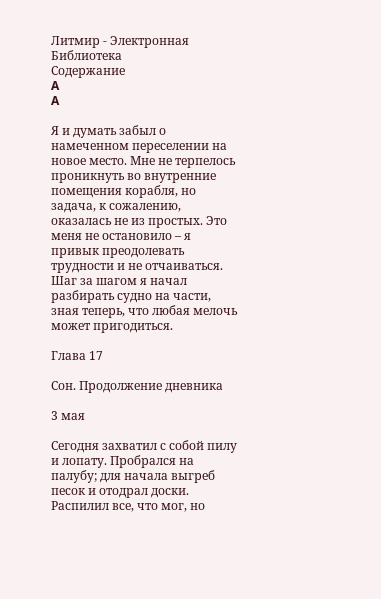Литмир - Электронная Библиотека
Содержание
A
A

Я и думать забыл о намеченном переселении на новое место. Мне не терпелось проникнуть во внутренние помещения корабля, но задача, к сожалению, оказалась не из простых. Это меня не остановило – я привык преодолевать трудности и не отчаиваться. Шаг за шагом я начал разбирать судно на части, зная теперь, что любая мелочь может пригодиться.

Глава 17

Сон. Продолжение дневника

3 мая

Сегодня захватил с собой пилу и лопату. Пробрался на палубу; для начала выгреб песок и отодрал доски. Распилил все, что мог, но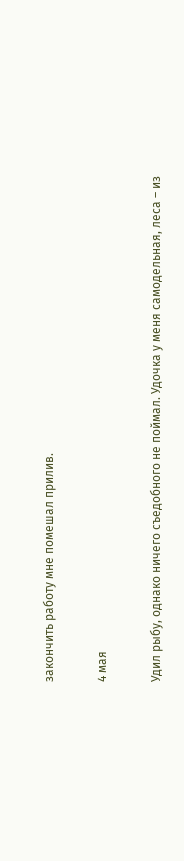закончить работу мне помешал прилив.

4 мая

Удил рыбу, однако ничего съедобного не поймал. Удочка у меня самодельная, леса – из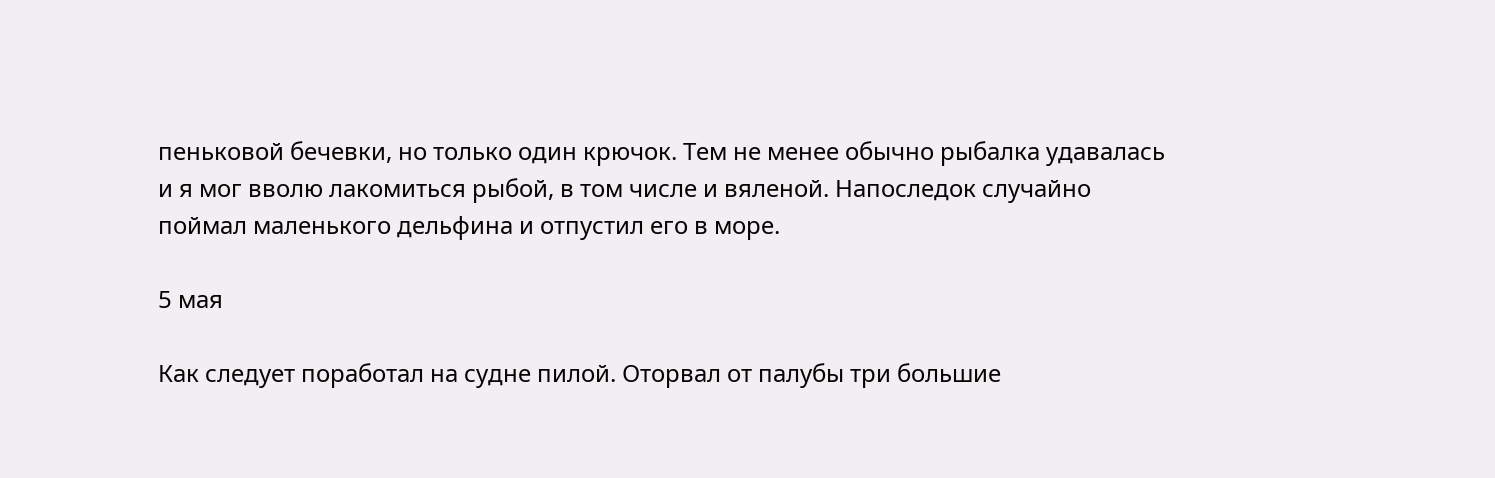пеньковой бечевки, но только один крючок. Тем не менее обычно рыбалка удавалась и я мог вволю лакомиться рыбой, в том числе и вяленой. Напоследок случайно поймал маленького дельфина и отпустил его в море.

5 мая

Как следует поработал на судне пилой. Оторвал от палубы три большие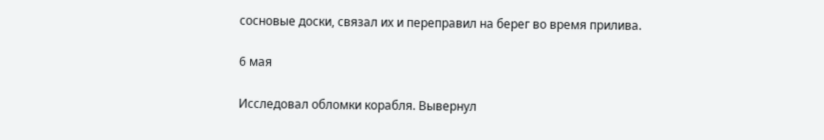сосновые доски, связал их и переправил на берег во время прилива.

6 мая

Исследовал обломки корабля. Вывернул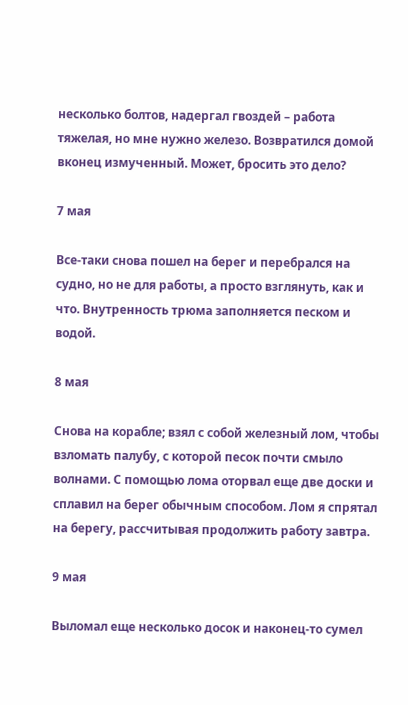несколько болтов, надергал гвоздей – работа тяжелая, но мне нужно железо. Возвратился домой вконец измученный. Может, бросить это дело?

7 мая

Все-таки снова пошел на берег и перебрался на судно, но не для работы, а просто взглянуть, как и что. Внутренность трюма заполняется песком и водой.

8 мая

Снова на корабле; взял с собой железный лом, чтобы взломать палубу, с которой песок почти смыло волнами. С помощью лома оторвал еще две доски и сплавил на берег обычным способом. Лом я спрятал на берегу, рассчитывая продолжить работу завтра.

9 мая

Выломал еще несколько досок и наконец-то сумел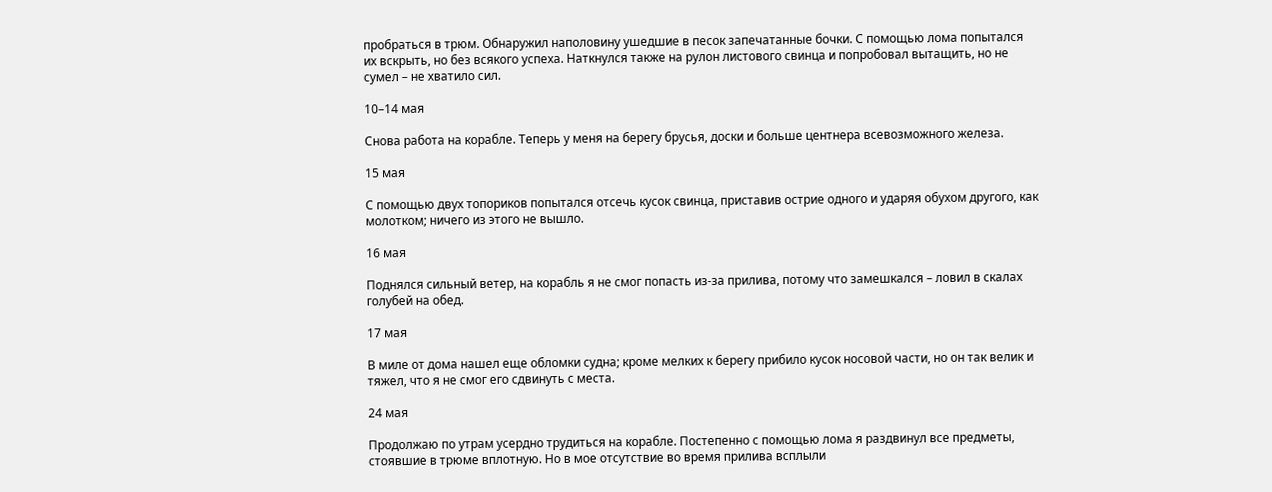пробраться в трюм. Обнаружил наполовину ушедшие в песок запечатанные бочки. С помощью лома попытался их вскрыть, но без всякого успеха. Наткнулся также на рулон листового свинца и попробовал вытащить, но не сумел – не хватило сил.

10–14 мая

Снова работа на корабле. Теперь у меня на берегу брусья, доски и больше центнера всевозможного железа.

15 мая

С помощью двух топориков попытался отсечь кусок свинца, приставив острие одного и ударяя обухом другого, как молотком; ничего из этого не вышло.

16 мая

Поднялся сильный ветер, на корабль я не смог попасть из-за прилива, потому что замешкался – ловил в скалах голубей на обед.

17 мая

В миле от дома нашел еще обломки судна; кроме мелких к берегу прибило кусок носовой части, но он так велик и тяжел, что я не смог его сдвинуть с места.

24 мая

Продолжаю по утрам усердно трудиться на корабле. Постепенно с помощью лома я раздвинул все предметы, стоявшие в трюме вплотную. Но в мое отсутствие во время прилива всплыли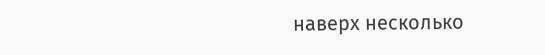наверх несколько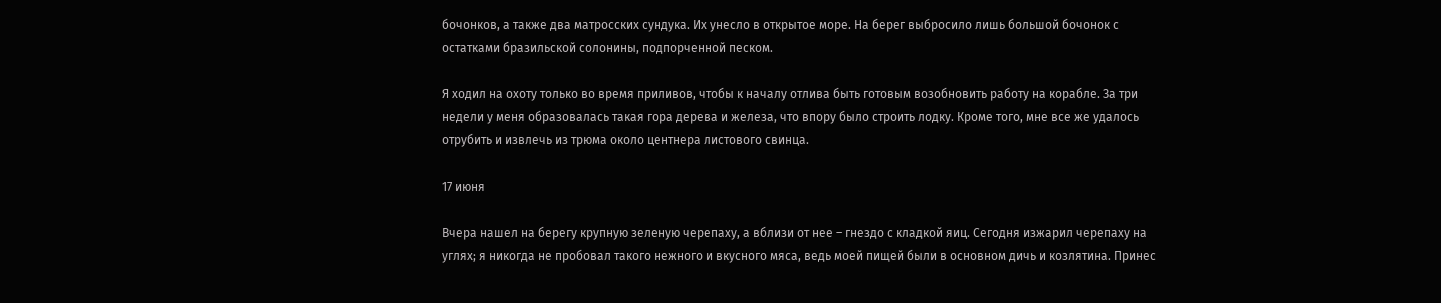бочонков, а также два матросских сундука. Их унесло в открытое море. На берег выбросило лишь большой бочонок с остатками бразильской солонины, подпорченной песком.

Я ходил на охоту только во время приливов, чтобы к началу отлива быть готовым возобновить работу на корабле. За три недели у меня образовалась такая гора дерева и железа, что впору было строить лодку. Кроме того, мне все же удалось отрубить и извлечь из трюма около центнера листового свинца.

17 июня

Вчера нашел на берегу крупную зеленую черепаху, а вблизи от нее – гнездо с кладкой яиц. Сегодня изжарил черепаху на углях; я никогда не пробовал такого нежного и вкусного мяса, ведь моей пищей были в основном дичь и козлятина. Принес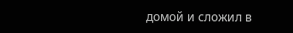домой и сложил в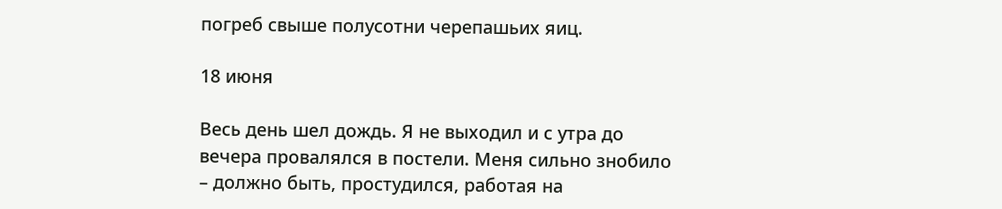погреб свыше полусотни черепашьих яиц.

18 июня

Весь день шел дождь. Я не выходил и с утра до вечера провалялся в постели. Меня сильно знобило – должно быть, простудился, работая на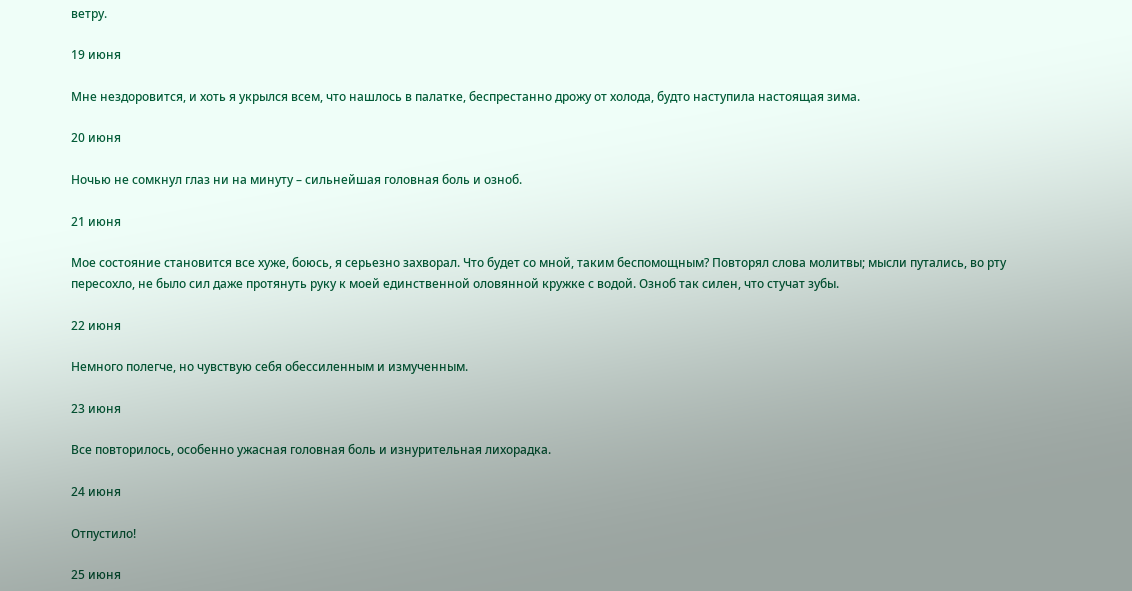ветру.

19 июня

Мне нездоровится, и хоть я укрылся всем, что нашлось в палатке, беспрестанно дрожу от холода, будто наступила настоящая зима.

20 июня

Ночью не сомкнул глаз ни на минуту – сильнейшая головная боль и озноб.

21 июня

Мое состояние становится все хуже, боюсь, я серьезно захворал. Что будет со мной, таким беспомощным? Повторял слова молитвы; мысли путались, во рту пересохло, не было сил даже протянуть руку к моей единственной оловянной кружке с водой. Озноб так силен, что стучат зубы.

22 июня

Немного полегче, но чувствую себя обессиленным и измученным.

23 июня

Все повторилось, особенно ужасная головная боль и изнурительная лихорадка.

24 июня

Отпустило!

25 июня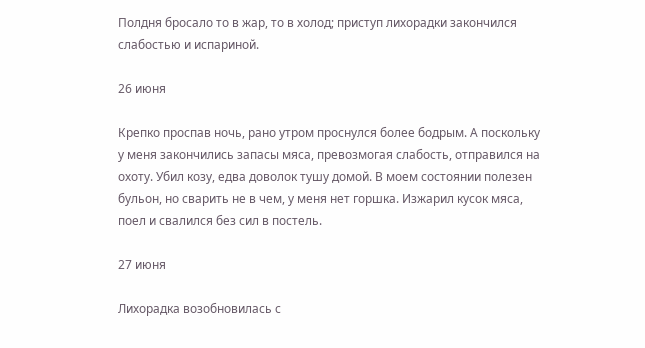Полдня бросало то в жар, то в холод; приступ лихорадки закончился слабостью и испариной.

26 июня

Крепко проспав ночь, рано утром проснулся более бодрым. А поскольку у меня закончились запасы мяса, превозмогая слабость, отправился на охоту. Убил козу, едва доволок тушу домой. В моем состоянии полезен бульон, но сварить не в чем, у меня нет горшка. Изжарил кусок мяса, поел и свалился без сил в постель.

27 июня

Лихорадка возобновилась с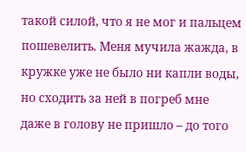такой силой, что я не мог и пальцем пошевелить. Меня мучила жажда, в кружке уже не было ни капли воды, но сходить за ней в погреб мне даже в голову не пришло – до того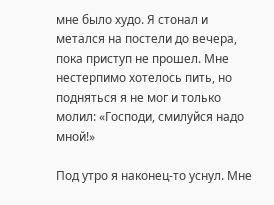мне было худо. Я стонал и метался на постели до вечера, пока приступ не прошел. Мне нестерпимо хотелось пить, но подняться я не мог и только молил: «Господи, смилуйся надо мной!»

Под утро я наконец-то уснул. Мне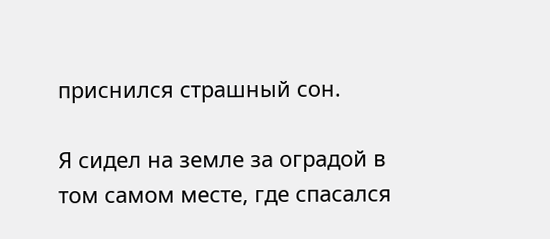приснился страшный сон.

Я сидел на земле за оградой в том самом месте, где спасался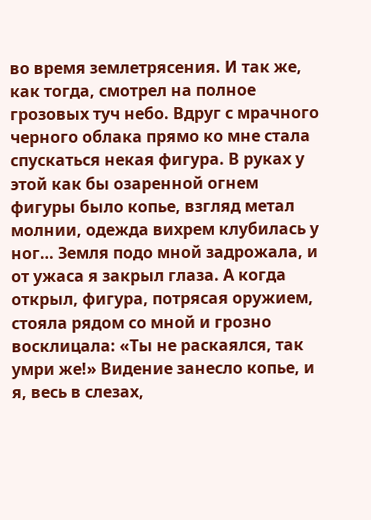во время землетрясения. И так же, как тогда, смотрел на полное грозовых туч небо. Вдруг с мрачного черного облака прямо ко мне стала спускаться некая фигура. В руках у этой как бы озаренной огнем фигуры было копье, взгляд метал молнии, одежда вихрем клубилась у ног… Земля подо мной задрожала, и от ужаса я закрыл глаза. А когда открыл, фигура, потрясая оружием, стояла рядом со мной и грозно восклицала: «Ты не раскаялся, так умри же!» Видение занесло копье, и я, весь в слезах,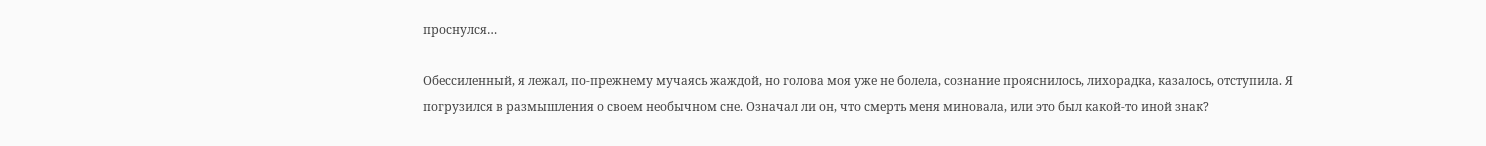проснулся…

Обессиленный, я лежал, по-прежнему мучаясь жаждой, но голова моя уже не болела, сознание прояснилось, лихорадка, казалось, отступила. Я погрузился в размышления о своем необычном сне. Означал ли он, что смерть меня миновала, или это был какой-то иной знак?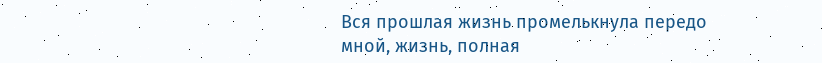Вся прошлая жизнь промелькнула передо мной, жизнь, полная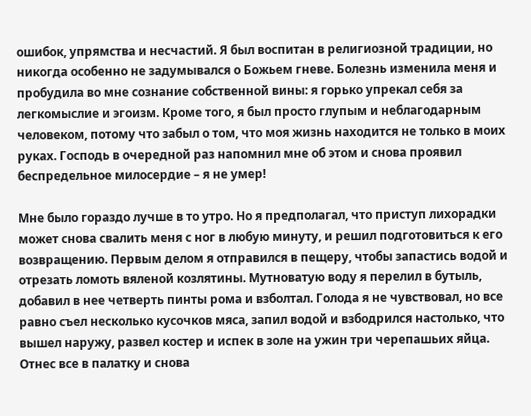ошибок, упрямства и несчастий. Я был воспитан в религиозной традиции, но никогда особенно не задумывался о Божьем гневе. Болезнь изменила меня и пробудила во мне сознание собственной вины: я горько упрекал себя за легкомыслие и эгоизм. Кроме того, я был просто глупым и неблагодарным человеком, потому что забыл о том, что моя жизнь находится не только в моих руках. Господь в очередной раз напомнил мне об этом и снова проявил беспредельное милосердие – я не умер!

Мне было гораздо лучше в то утро. Но я предполагал, что приступ лихорадки может снова свалить меня с ног в любую минуту, и решил подготовиться к его возвращению. Первым делом я отправился в пещеру, чтобы запастись водой и отрезать ломоть вяленой козлятины. Мутноватую воду я перелил в бутыль, добавил в нее четверть пинты рома и взболтал. Голода я не чувствовал, но все равно съел несколько кусочков мяса, запил водой и взбодрился настолько, что вышел наружу, развел костер и испек в золе на ужин три черепашьих яйца. Отнес все в палатку и снова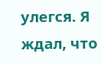улегся. Я ждал, что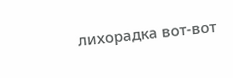лихорадка вот-вот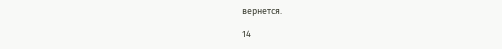вернется.

14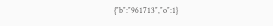{"b":"961713","o":1}